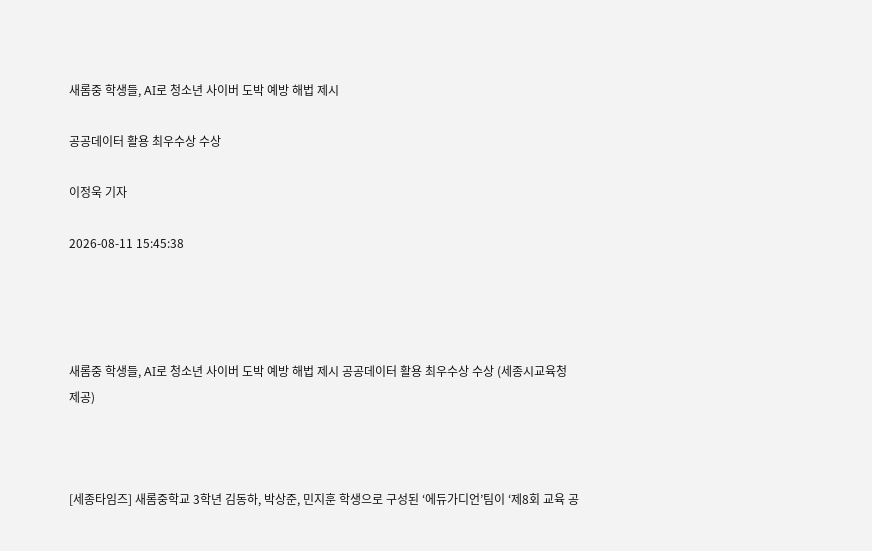새롬중 학생들, AI로 청소년 사이버 도박 예방 해법 제시

공공데이터 활용 최우수상 수상

이정욱 기자

2026-08-11 15:45:38




새롬중 학생들, AI로 청소년 사이버 도박 예방 해법 제시 공공데이터 활용 최우수상 수상 (세종시교육청 제공)



[세종타임즈] 새롬중학교 3학년 김동하, 박상준, 민지훈 학생으로 구성된 ‘에듀가디언’팀이 ‘제8회 교육 공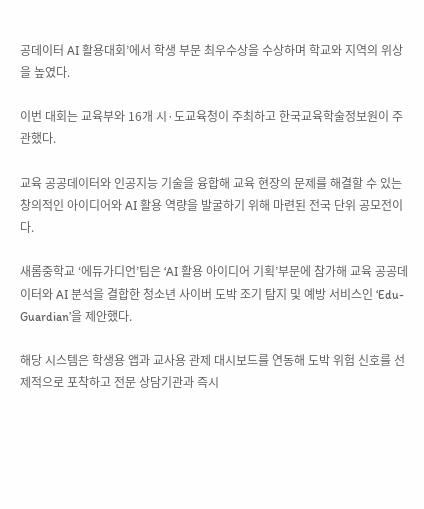공데이터 AI 활용대회’에서 학생 부문 최우수상을 수상하며 학교와 지역의 위상을 높였다.

이번 대회는 교육부와 16개 시·도교육청이 주최하고 한국교육학술정보원이 주관했다.

교육 공공데이터와 인공지능 기술을 융합해 교육 현장의 문제를 해결할 수 있는 창의적인 아이디어와 AI 활용 역량을 발굴하기 위해 마련된 전국 단위 공모전이다.

새롬중학교 ‘에듀가디언’팀은 ‘AI 활용 아이디어 기획’부문에 참가해 교육 공공데이터와 AI 분석을 결합한 청소년 사이버 도박 조기 탐지 및 예방 서비스인 ‘Edu-Guardian’을 제안했다.

해당 시스템은 학생용 앱과 교사용 관제 대시보드를 연동해 도박 위험 신호를 선제적으로 포착하고 전문 상담기관과 즉시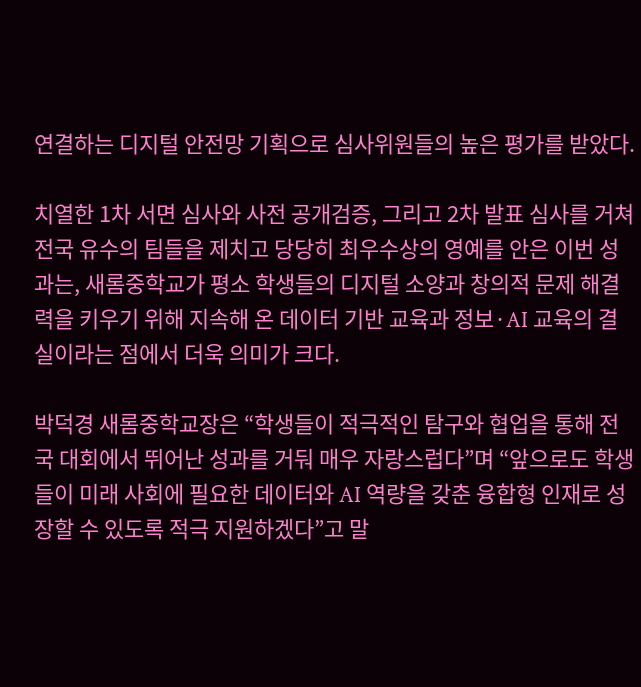연결하는 디지털 안전망 기획으로 심사위원들의 높은 평가를 받았다.

치열한 1차 서면 심사와 사전 공개검증, 그리고 2차 발표 심사를 거쳐 전국 유수의 팀들을 제치고 당당히 최우수상의 영예를 안은 이번 성과는, 새롬중학교가 평소 학생들의 디지털 소양과 창의적 문제 해결력을 키우기 위해 지속해 온 데이터 기반 교육과 정보·AI 교육의 결실이라는 점에서 더욱 의미가 크다.

박덕경 새롬중학교장은 “학생들이 적극적인 탐구와 협업을 통해 전국 대회에서 뛰어난 성과를 거둬 매우 자랑스럽다”며 “앞으로도 학생들이 미래 사회에 필요한 데이터와 AI 역량을 갖춘 융합형 인재로 성장할 수 있도록 적극 지원하겠다”고 말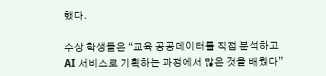했다.

수상 학생들은 “교육 공공데이터를 직접 분석하고 AI 서비스로 기획하는 과정에서 많은 것을 배웠다”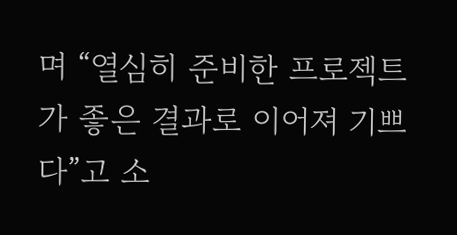며 “열심히 준비한 프로젝트가 좋은 결과로 이어져 기쁘다”고 소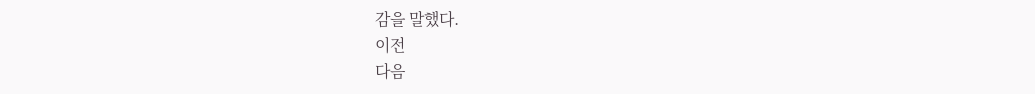감을 말했다.
이전
다음